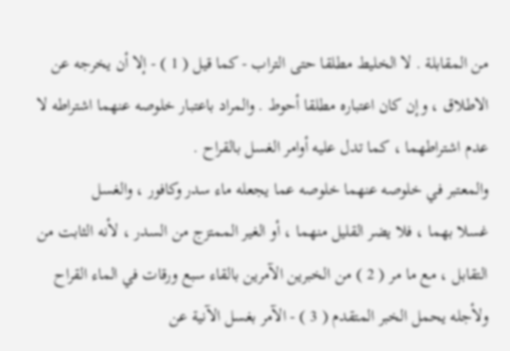من المقابلة . لا الخليط مطلقا حتى التراب - كما قيل ( 1 ) - إلا أن يخرجه عن
الاطلاق ، وإن كان اعتباره مطلقا أحوط . والمراد باعتبار خلوصه عنهما اشتراطه لا
عدم اشتراطهما ، كما تدل عليه أوامر الغسل بالقراح .
والمعتبر في خلوصه عنهما خلوصه عما يجعله ماء سدر وكافور ، والغسل
غسلا بهما ، فلا يضر القليل منهما ، أو الغير الممتزج من السدر ، لأنه الثابت من
التقابل ، مع ما مر ( 2 ) من الخبرين الآمرين بالقاء سبع ورقات في الماء القراح
ولأجله يحمل الخبر المتقدم ( 3 ) - الآمر بغسل الآنية عن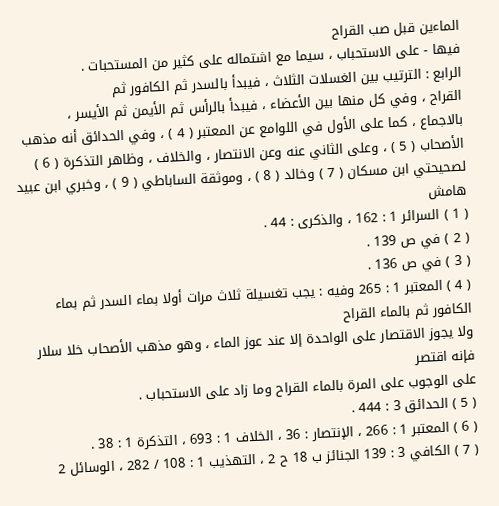الماءين قبل صب القراح
فيها - على الاستحباب ، سيما مع اشتماله على كثير من المستحبات .
الرابع : الترتيب بين الغسلات الثلاث ، فيبدأ بالسدر ثم الكافور ثم
القراح ، وفي كل منها بين الأعضاء ، فيبدأ بالرأس ثم الأيمن ثم الأيسر ،
بالاجماع ، كما على الأول في اللوامع عن المعتبر ( 4 ) ، وفي الحدائق أنه مذهب
الأصحاب ( 5 ) ، وعلى الثاني عنه وعن الانتصار ، والخلاف ، وظاهر التذكرة ( 6 )
لصحيحتي ابن مسكان ( 7 ) وخالد ( 8 ) ، وموثقة الساباطي ( 9 ) ، وخبري ابن عبيد
هامش
( 1 ) السرائر 1 : 162 ، والذكرى : 44 .
( 2 ) في ص 139 .
( 3 ) في ص 136 .
( 4 ) المعتبر 1 : 265 وفيه : يجب تغسيلة ثلاث مرات أولا بماء السدر ثم بماء الكافور ثم بالماء القراح
ولا يجوز الاقتصار على الواحدة إلا عند عوز الماء ، وهو مذهب الأصحاب خلا سلار فإنه اقتصر
على الوجوب على المرة بالماء القراح وما زاد على الاستحباب .
( 5 ) الحدائق 3 : 444 .
( 6 ) المعتبر 1 : 266 ، الإنتصار : 36 ، الخلاف 1 : 693 ، التذكرة 1 : 38 .
( 7 ) الكافي 3 : 139 الجنائز ب 18 ح 2 ، التهذيب 1 : 108 / 282 ، الوسائل 2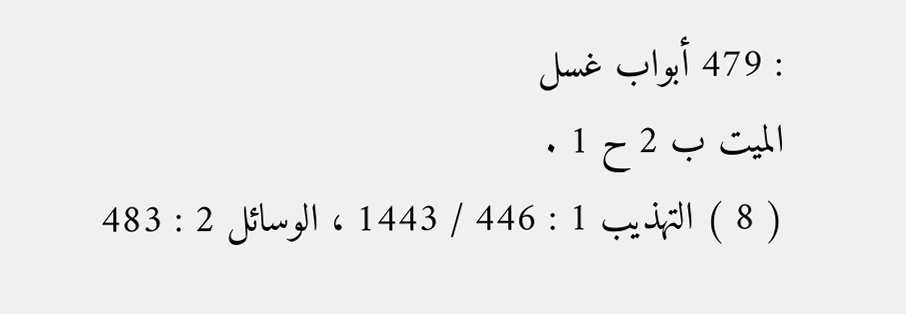: 479 أبواب غسل
الميت ب 2 ح 1 .
( 8 ) التهذيب 1 : 446 / 1443 ، الوسائل 2 : 483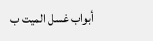أبواب غسل الميت ب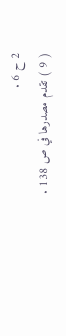2 ح 6 .
( 9 ) تقدم مصدرها في ص 138 .